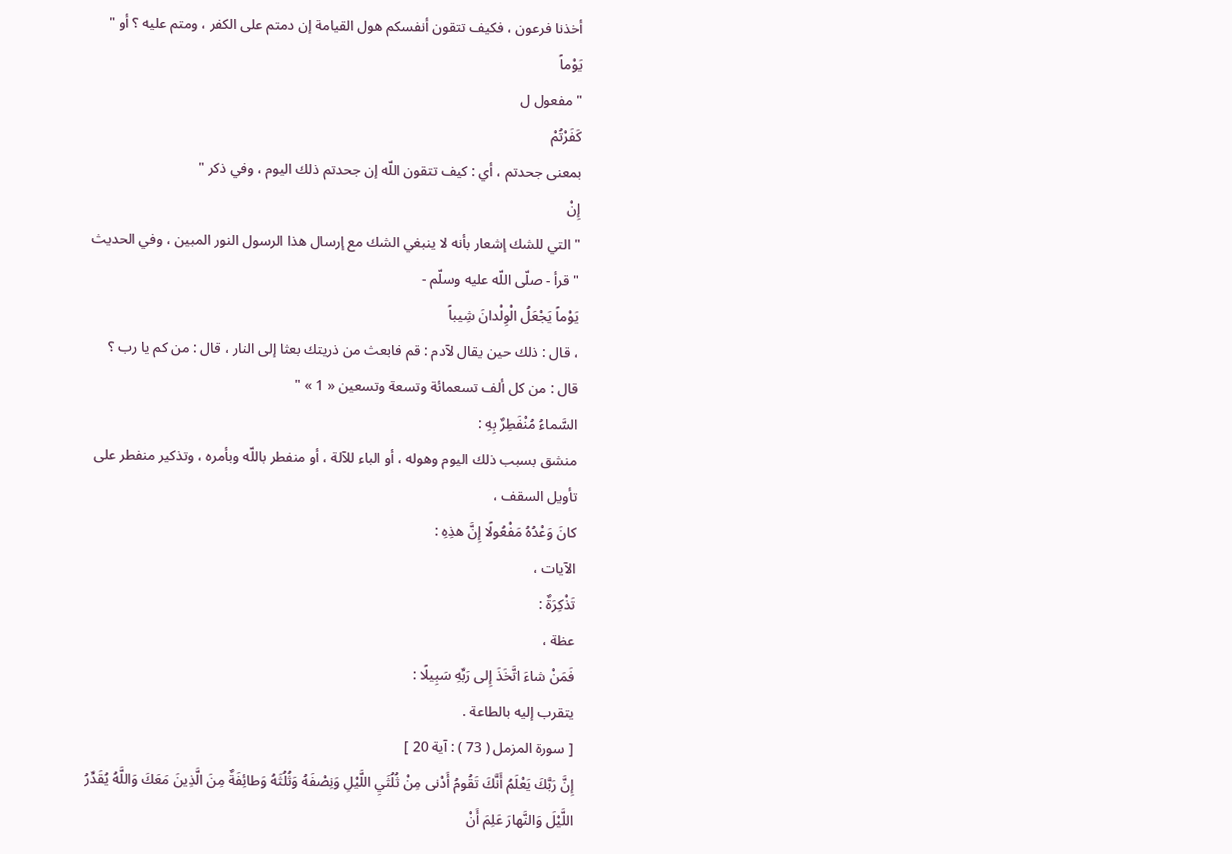أخذنا فرعون ، فكيف تتقون أنفسكم هول القيامة إن دمتم على الكفر ، ومتم عليه ؟ أو "
يَوْماً
" مفعول ل
كَفَرْتُمْ
بمعنى جحدتم ، أي : كيف تتقون اللّه إن جحدتم ذلك اليوم ، وفي ذكر "
إِنْ
" التي للشك إشعار بأنه لا ينبغي الشك مع إرسال هذا الرسول النور المبين ، وفي الحديث " قرأ - صلّى اللّه عليه وسلّم -
يَوْماً يَجْعَلُ الْوِلْدانَ شِيباً
، قال : ذلك حين يقال لآدم : قم فابعث من ذريتك بعثا إلى النار ، قال : من كم يا رب ؟ قال : من كل ألف تسعمائة وتسعة وتسعين « 1 » "
السَّماءُ مُنْفَطِرٌ بِهِ :
منشق بسبب ذلك اليوم وهوله ، أو الباء للآلة ، أو منفطر باللّه وبأمره ، وتذكير منفطر على تأويل السقف ،
كانَ وَعْدُهُ مَفْعُولًا إِنَّ هذِهِ :
الآيات ،
تَذْكِرَةٌ :
عظة ،
فَمَنْ شاءَ اتَّخَذَ إِلى رَبِّهِ سَبِيلًا :
يتقرب إليه بالطاعة .
[ سورة المزمل ( 73 ) : آية 20 ]
إِنَّ رَبَّكَ يَعْلَمُ أَنَّكَ تَقُومُ أَدْنى مِنْ ثُلُثَيِ اللَّيْلِ وَنِصْفَهُ وَثُلُثَهُ وَطائِفَةٌ مِنَ الَّذِينَ مَعَكَ وَاللَّهُ يُقَدِّرُ اللَّيْلَ وَالنَّهارَ عَلِمَ أَنْ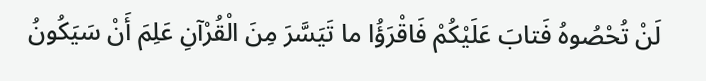لَنْ تُحْصُوهُ فَتابَ عَلَيْكُمْ فَاقْرَؤُا ما تَيَسَّرَ مِنَ الْقُرْآنِ عَلِمَ أَنْ سَيَكُونُ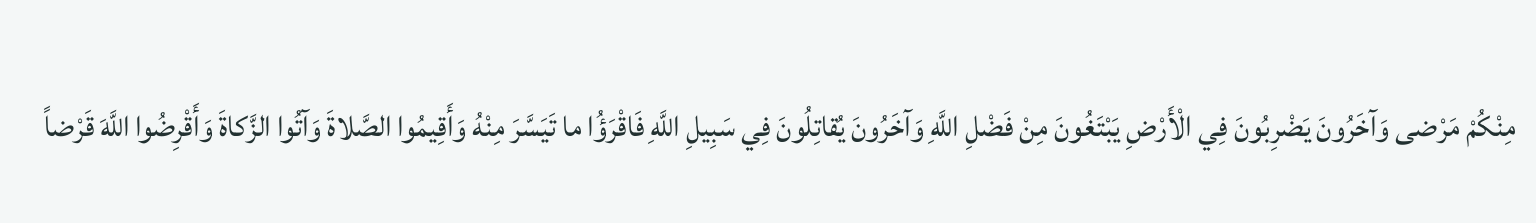مِنْكُمْ مَرْضى وَآخَرُونَ يَضْرِبُونَ فِي الْأَرْضِ يَبْتَغُونَ مِنْ فَضْلِ اللَّهِ وَآخَرُونَ يُقاتِلُونَ فِي سَبِيلِ اللَّهِ فَاقْرَؤُا ما تَيَسَّرَ مِنْهُ وَأَقِيمُوا الصَّلاةَ وَآتُوا الزَّكاةَ وَأَقْرِضُوا اللَّهَ قَرْضاً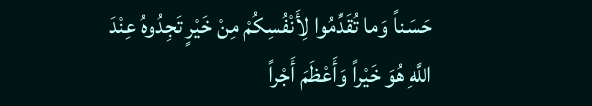حَسَناً وَما تُقَدِّمُوا لِأَنْفُسِكُمْ مِنْ خَيْرٍ تَجِدُوهُ عِنْدَ اللَّهِ هُوَ خَيْراً وَأَعْظَمَ أَجْراً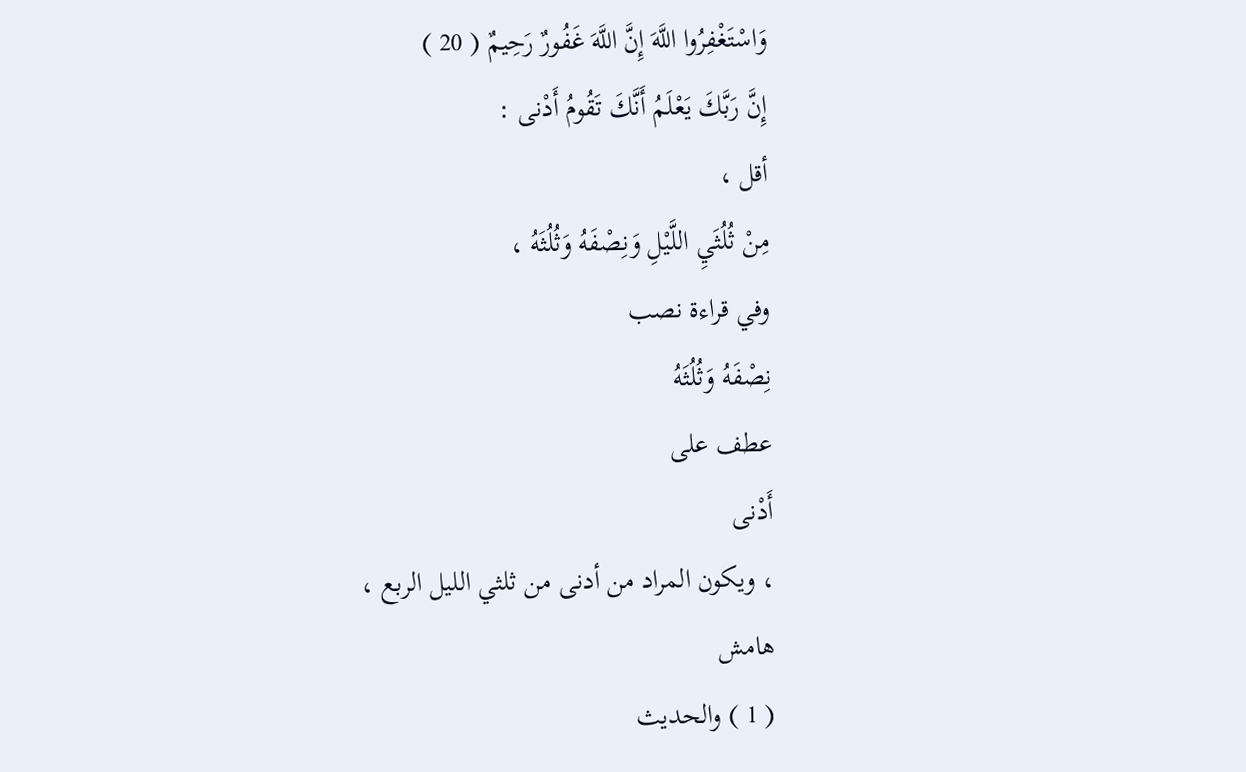وَاسْتَغْفِرُوا اللَّهَ إِنَّ اللَّهَ غَفُورٌ رَحِيمٌ ( 20 )
إِنَّ رَبَّكَ يَعْلَمُ أَنَّكَ تَقُومُ أَدْنى :
أقل ،
مِنْ ثُلُثَيِ اللَّيْلِ وَنِصْفَهُ وَثُلُثَهُ ،
وفي قراءة نصب
نِصْفَهُ وَثُلُثَهُ
عطف على
أَدْنى
، ويكون المراد من أدنى من ثلثي الليل الربع ،
هامش
( 1 ) والحديث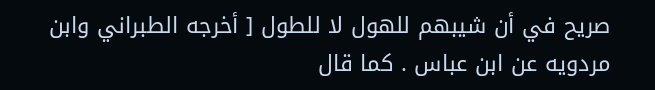صريح في أن شيبهم للهول لا للطول [ أخرجه الطبراني وابن مردويه عن ابن عباس . كما قال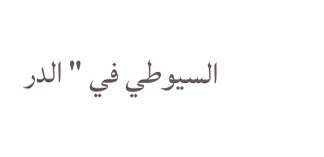السيوطي في " الدر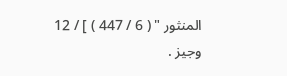المنثور " ( 6 / 447 ) ] / 12 وجيز .